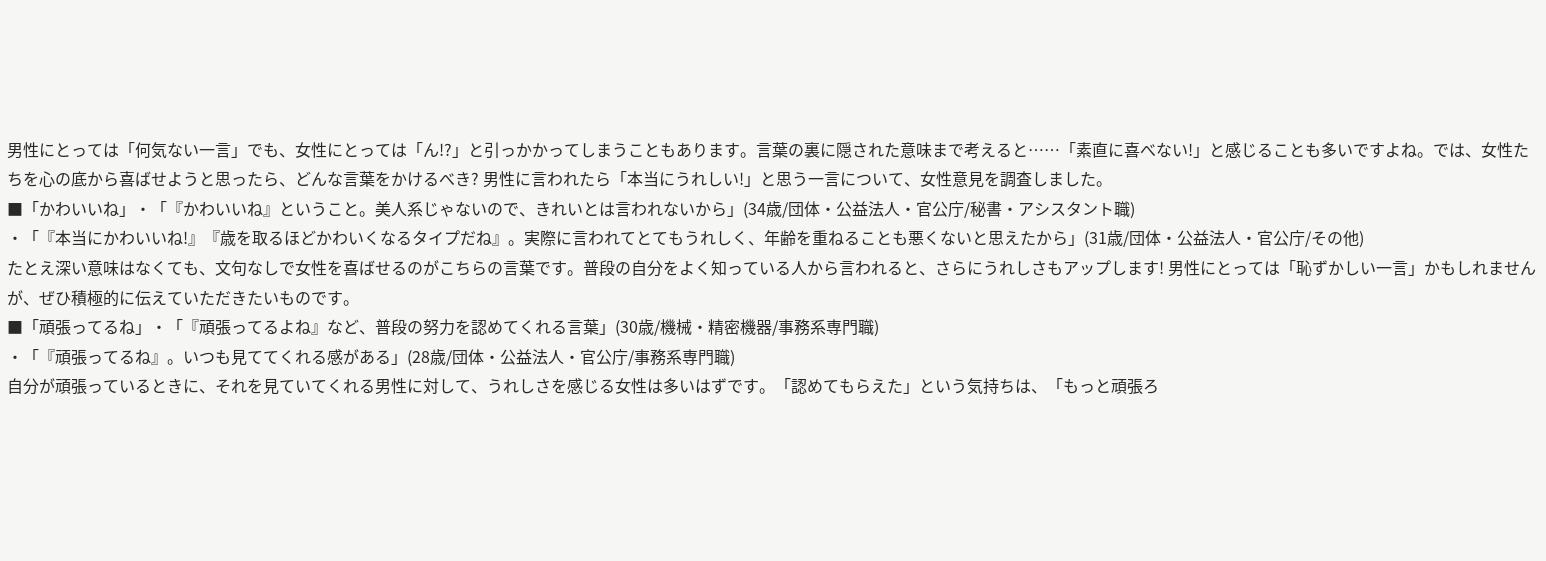男性にとっては「何気ない一言」でも、女性にとっては「ん!?」と引っかかってしまうこともあります。言葉の裏に隠された意味まで考えると……「素直に喜べない!」と感じることも多いですよね。では、女性たちを心の底から喜ばせようと思ったら、どんな言葉をかけるべき? 男性に言われたら「本当にうれしい!」と思う一言について、女性意見を調査しました。
■「かわいいね」・「『かわいいね』ということ。美人系じゃないので、きれいとは言われないから」(34歳/団体・公益法人・官公庁/秘書・アシスタント職)
・「『本当にかわいいね!』『歳を取るほどかわいくなるタイプだね』。実際に言われてとてもうれしく、年齢を重ねることも悪くないと思えたから」(31歳/団体・公益法人・官公庁/その他)
たとえ深い意味はなくても、文句なしで女性を喜ばせるのがこちらの言葉です。普段の自分をよく知っている人から言われると、さらにうれしさもアップします! 男性にとっては「恥ずかしい一言」かもしれませんが、ぜひ積極的に伝えていただきたいものです。
■「頑張ってるね」・「『頑張ってるよね』など、普段の努力を認めてくれる言葉」(30歳/機械・精密機器/事務系専門職)
・「『頑張ってるね』。いつも見ててくれる感がある」(28歳/団体・公益法人・官公庁/事務系専門職)
自分が頑張っているときに、それを見ていてくれる男性に対して、うれしさを感じる女性は多いはずです。「認めてもらえた」という気持ちは、「もっと頑張ろ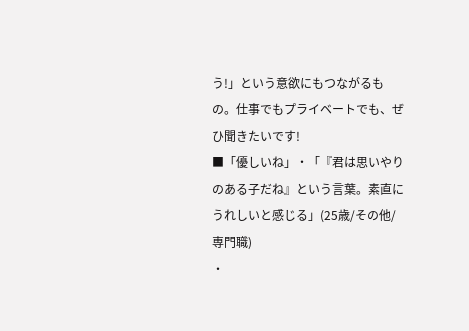う!」という意欲にもつながるもの。仕事でもプライベートでも、ぜひ聞きたいです!
■「優しいね」・「『君は思いやりのある子だね』という言葉。素直にうれしいと感じる」(25歳/その他/専門職)
・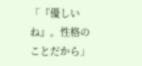「『優しいね』。性格のことだから」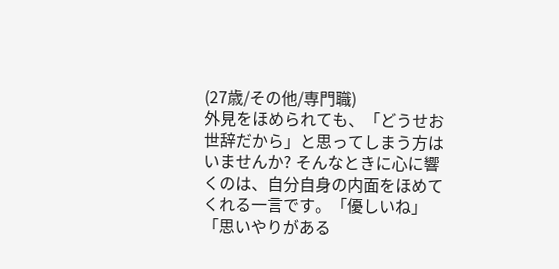(27歳/その他/専門職)
外見をほめられても、「どうせお世辞だから」と思ってしまう方はいませんか? そんなときに心に響くのは、自分自身の内面をほめてくれる一言です。「優しいね」「思いやりがある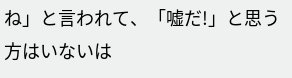ね」と言われて、「嘘だ!」と思う方はいないは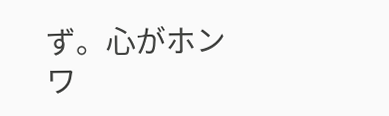ず。心がホンワ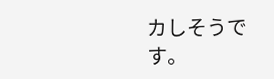カしそうです。